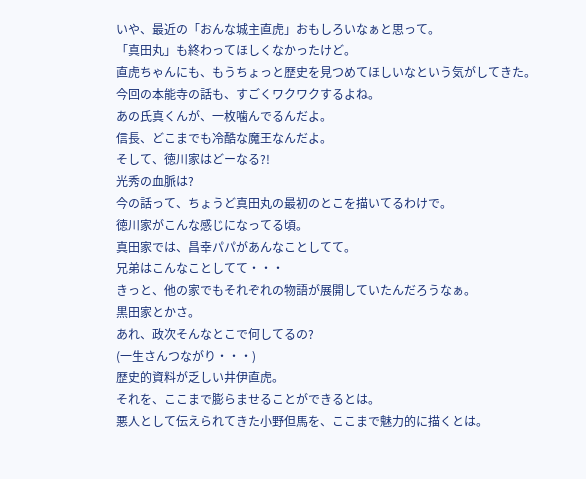いや、最近の「おんな城主直虎」おもしろいなぁと思って。
「真田丸」も終わってほしくなかったけど。
直虎ちゃんにも、もうちょっと歴史を見つめてほしいなという気がしてきた。
今回の本能寺の話も、すごくワクワクするよね。
あの氏真くんが、一枚噛んでるんだよ。
信長、どこまでも冷酷な魔王なんだよ。
そして、徳川家はどーなる?!
光秀の血脈は?
今の話って、ちょうど真田丸の最初のとこを描いてるわけで。
徳川家がこんな感じになってる頃。
真田家では、昌幸パパがあんなことしてて。
兄弟はこんなことしてて・・・
きっと、他の家でもそれぞれの物語が展開していたんだろうなぁ。
黒田家とかさ。
あれ、政次そんなとこで何してるの?
(一生さんつながり・・・)
歴史的資料が乏しい井伊直虎。
それを、ここまで膨らませることができるとは。
悪人として伝えられてきた小野但馬を、ここまで魅力的に描くとは。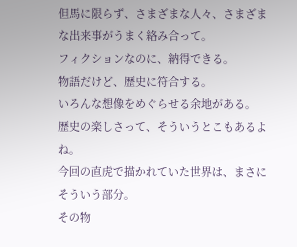但馬に限らず、さまざまな人々、さまざまな出来事がうまく絡み合って。
フィクションなのに、納得できる。
物語だけど、歴史に符合する。
いろんな想像をめぐらせる余地がある。
歴史の楽しさって、そういうとこもあるよね。
今回の直虎で描かれていた世界は、まさにそういう部分。
その物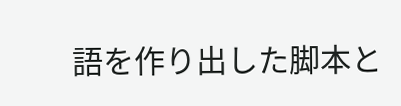語を作り出した脚本と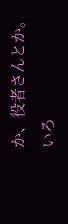か、役者さんとか。
いろ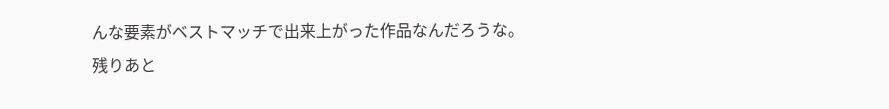んな要素がベストマッチで出来上がった作品なんだろうな。
残りあと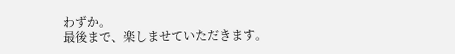わずか。
最後まで、楽しませていただきます。